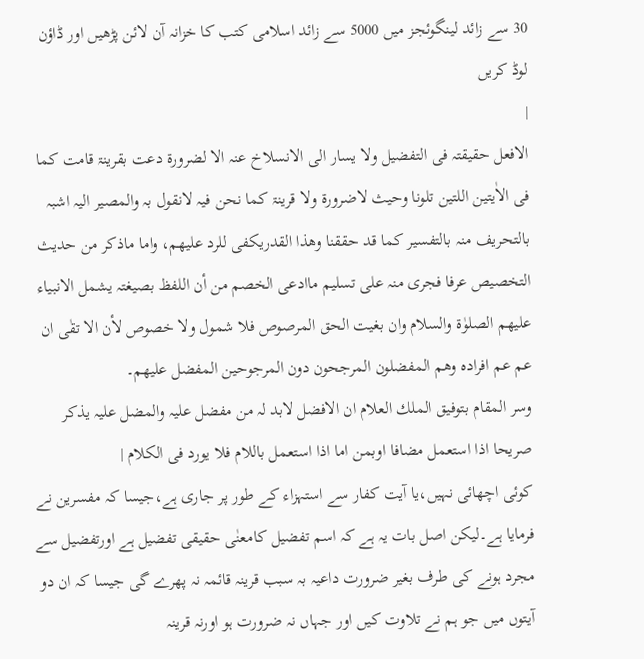30 سے زائد لینگوئجز میں 5000 سے زائد اسلامی کتب کا خزانہ آن لائن پڑھیں اور ڈاؤن لوڈ کریں
|
الافعل حقیقتہ فی التفضیل ولا یسار الی الانسلاخ عنہ الا لضرورۃ دعت بقرینۃ قامت کما فی الاٰیتین اللتین تلونا وحیث لاضرورۃ ولا قرینۃ کما نحن فیہ لانقول بہ والمصیر الیہ اشبہ بالتحریف منہ بالتفسیر کما قد حققنا وھذا القدریکفی للرد علیھم، واما ماذکر من حدیث التخصیص عرفا فجری منہ علی تسلیم ماادعی الخصم من أن اللفظ بصیغتہ یشمل الانبیاء علیھم الصلوٰۃ والسلام وان بغیت الحق المرصوص فلا شمول ولا خصوص لأن الا تقٰی ان عم عم افرادہ وھم المفضلون المرجحون دون المرجوحین المفضل علیھم۔
وسر المقام بتوفیق الملك العلام ان الافضل لابد لہ من مفضل علیہ والمضل علیہ یذکر صریحا اذا استعمل مضافا اوبمن اما اذا استعمل باللام فلا یورد فی الکلام |
کوئی اچھائی نہیں،یا آیت کفار سے استہزاء کے طور پر جاری ہے،جیسا کہ مفسرین نے فرمایا ہے۔لیکن اصل بات یہ ہے کہ اسم تفضیل کامعنٰی حقیقی تفضیل ہے اورتفضیل سے مجرد ہونے کی طرف بغیر ضرورت داعیہ بہ سبب قرینہ قائمہ نہ پھرے گی جیسا کہ ان دو آیتوں میں جو ہم نے تلاوت کیں اور جہاں نہ ضرورت ہو اورنہ قرینہ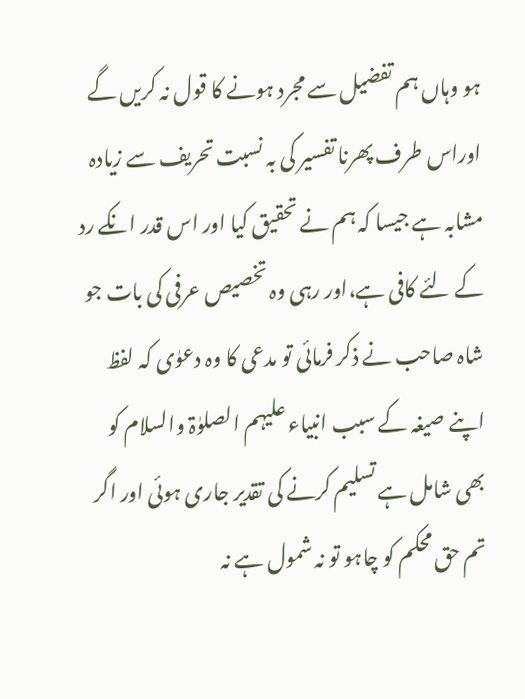ہو وہاں ہم تفضیل سے مجرد ہونے کا قول نہ کریں گے اوراس طرف پھرنا تفسیر کی بہ نسبت تحریف سے زیادہ مشابہ ہے جیسا کہ ہم نے تحقیق کیا اور اس قدر انکے رد کے لئے کافی ہے،اور رہی وہ تخصیص عرفی کی بات جو شاہ صاحب نے ذکر فرمائی تو مدعی کا وہ دعوٰی کہ لفظ اپنے صیغہ کے سبب انبیاء علیہم الصلوٰۃ والسلام کو بھی شامل ہے تسلیم کرنے کی تقدیر جاری ہوئی اور اگر تم حق محکم کو چاہو تو نہ شمول ہے نہ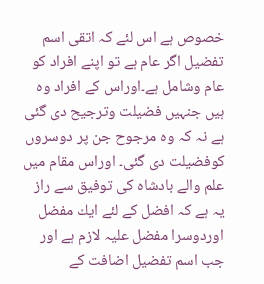خصوص ہے اس لئے کہ اتقی اسم تفضیل اگر عام ہے تو اپنے افراد کو عام وشامل ہے۔اوراس کے افراد وہ ہیں جنہیں فضیلت وترجیح دی گئی ہے نہ کہ وہ مرجوح جن پر دوسروں کوفضیلت دی گئی۔ اوراس مقام میں علم والے بادشاہ کی توفیق سے راز یہ ہے کہ افضل کے لئے ایك مفضل اوردوسرا مفضل علیہ لازم ہے اور جب اسم تفضیل اضافت کے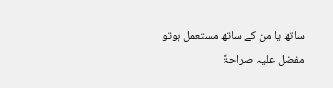ساتھ یا من کے ساتھ مستعمل ہوتو مفضل علیہ صراحۃً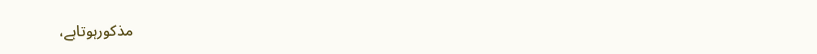مذکورہوتاہے،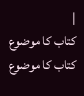|
کتاب کا موضوع
کتاب کا موضوع